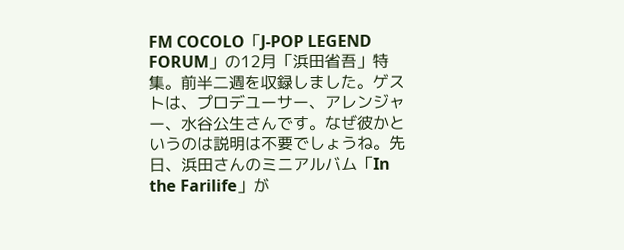FM COCOLO「J-POP LEGEND FORUM」の12月「浜田省吾」特集。前半二週を収録しました。ゲストは、プロデユーサー、アレンジャー、水谷公生さんです。なぜ彼かというのは説明は不要でしょうね。先日、浜田さんのミニアルバム「In the Farilife」が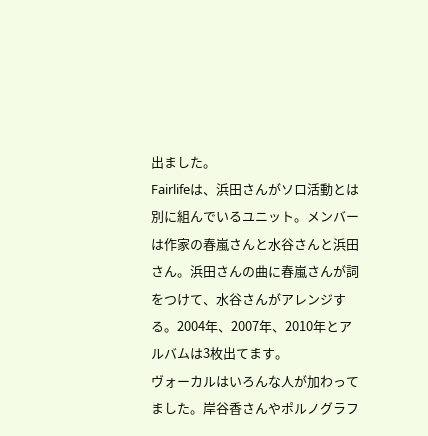出ました。
Fairlifeは、浜田さんがソロ活動とは別に組んでいるユニット。メンバーは作家の春嵐さんと水谷さんと浜田さん。浜田さんの曲に春嵐さんが詞をつけて、水谷さんがアレンジする。2004年、2007年、2010年とアルバムは3枚出てます。
ヴォーカルはいろんな人が加わってました。岸谷香さんやポルノグラフ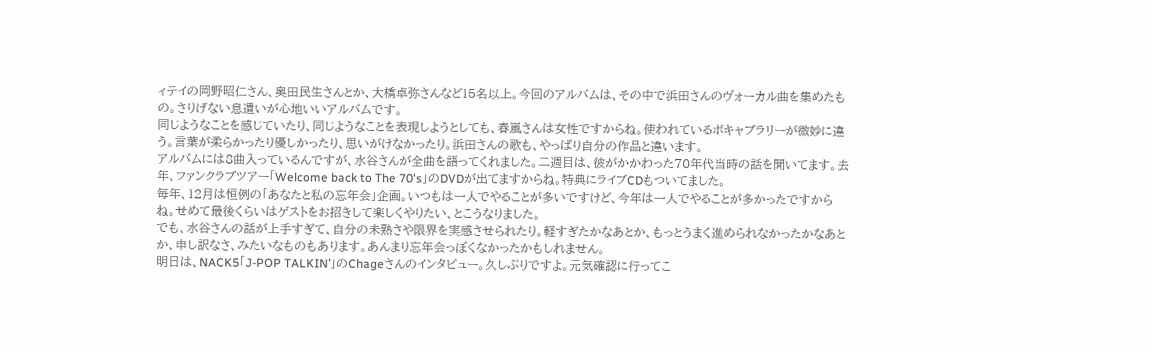ィテイの岡野昭仁さん、奥田民生さんとか、大橋卓弥さんなど15名以上。今回のアルバムは、その中で浜田さんのヴォーカル曲を集めたもの。さりげない息遣いが心地いいアルバムです。
同じようなことを感じていたり、同じようなことを表現しようとしても、春嵐さんは女性ですからね。使われているボキャブラリーが微妙に違う。言葉が柔らかったり優しかったり、思いがけなかったり。浜田さんの歌も、やっぱり自分の作品と違います。
アルバムには8曲入っているんですが、水谷さんが全曲を語ってくれました。二週目は、彼がかかわった70年代当時の話を聞いてます。去年、ファンクラブツアー「Welcome back to The 70's」のDVDが出てますからね。特典にライブCDもついてました。
毎年、12月は恒例の「あなたと私の忘年会」企画。いつもは一人でやることが多いですけど、今年は一人でやることが多かったですからね。せめて最後くらいはゲストをお招きして楽しくやりたい、とこうなりました。
でも、水谷さんの話が上手すぎて、自分の未熟さや限界を実感させられたり。軽すぎたかなあとか、もっとうまく進められなかったかなあとか、申し訳なさ、みたいなものもあります。あんまり忘年会っぽくなかったかもしれません。
明日は、NACK5「J-POP TALKIN’」のChageさんのインタビュー。久しぶりですよ。元気確認に行ってこ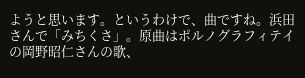ようと思います。というわけで、曲ですね。浜田さんで「みちくさ」。原曲はポルノグラフィテイの岡野昭仁さんの歌、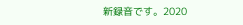新録音です。2020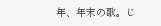年、年末の歌。じ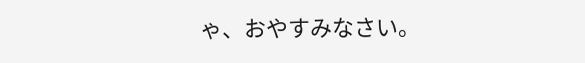ゃ、おやすみなさい。